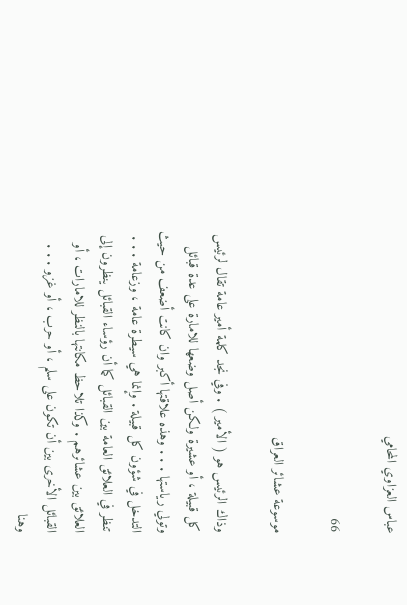عباس العزاوي المحامي

66

موسوعة عشائر العراق

وذاك الرئيس هو ( الأمير ) . وفي نجد كلمة أمير عامة تقال لرئيس كل قبيلة ، أو عشيرة ولكن أصل وضعها للامارة على عدة قبائل وتولي رياستها . . . وهذه علاقتها أكبر وان كانت أضعف من حيث التدخل في شؤون كل قبيلة . وإنما هي سيطرة عامة ، وزعامة . . . تنظر في العلائق العامة بين القبائل كما أن رؤساء القبائل ينظرون إلى العلائق بين عشائرهم . وكذا تلاحظ مكانتها بالنظر للامارات ، أو القبائل الأخرى بين أن تكون على سلم ، أو حرب ، أو غزو . . . وهنا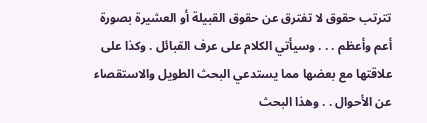تترتب حقوق لا تفترق عن حقوق القبيلة أو العشيرة بصورة أعم وأعظم . . . وسيأتي الكلام على عرف القبائل . وكذا على علاقتها مع بعضها مما يستدعي البحث الطويل والاستقصاء عن الأحوال . . وهذا البحث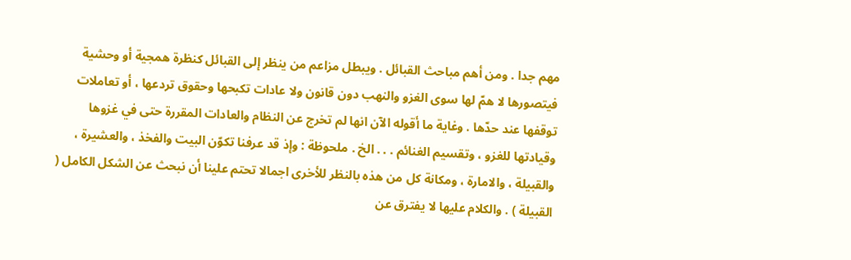مهم جدا . ومن أهم مباحث القبائل . ويبطل مزاعم من ينظر إلى القبائل كنظرة همجية أو وحشية فيتصورها لا همّ لها سوى الغزو والنهب دون قانون ولا عادات تكبحها وحقوق تردعها ، أو تعاملات توقفها عند حدّها . وغاية ما أقوله الآن انها لم تخرج عن النظام والعادات المقررة حتى في غزوها وقيادتها للغزو ، وتقسيم الغنائم . . . الخ . ملحوظة : وإذ قد عرفنا تكوّن البيت والفخذ ، والعشيرة ، والقبيلة ، والامارة ، ومكانة كل من هذه بالنظر للأخرى اجمالا تحتم علينا أن نبحث عن الشكل الكامل ( القبيلة ) . والكلام عليها لا يفترق عن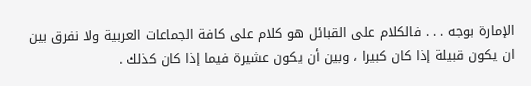الإمارة بوجه . . . فالكلام على القبائل هو كلام على كافة الجماعات العربية ولا نفرق بين ان يكون قبيلة إذا كان كبيرا ، وبين أن يكون عشيرة فيما إذا كان كذلك .